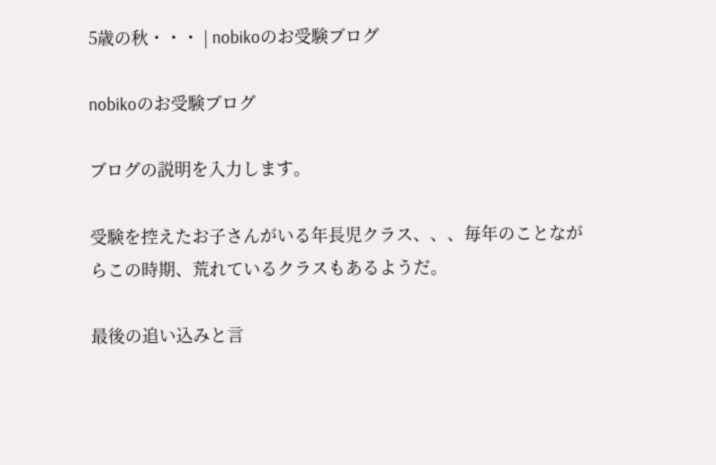5歳の秋・・・ | nobikoのお受験ブログ

nobikoのお受験ブログ

ブログの説明を入力します。

受験を控えたお子さんがいる年長児クラス、、、毎年のことながらこの時期、荒れているクラスもあるようだ。

最後の追い込みと言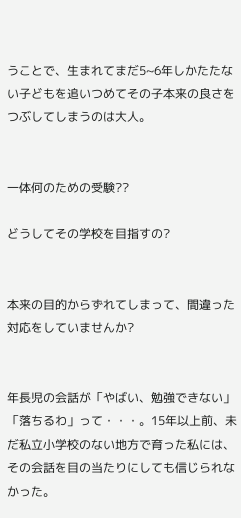うことで、生まれてまだ5~6年しかたたない子どもを追いつめてその子本来の良さをつぶしてしまうのは大人。


一体何のための受験??

どうしてその学校を目指すの?


本来の目的からずれてしまって、間違った対応をしていませんか?


年長児の会話が「やばい、勉強できない」「落ちるわ」って・・・。15年以上前、未だ私立小学校のない地方で育った私には、その会話を目の当たりにしても信じられなかった。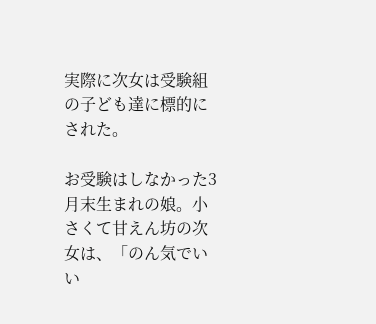実際に次女は受験組の子ども達に標的にされた。

お受験はしなかった3月末生まれの娘。小さくて甘えん坊の次女は、「のん気でいい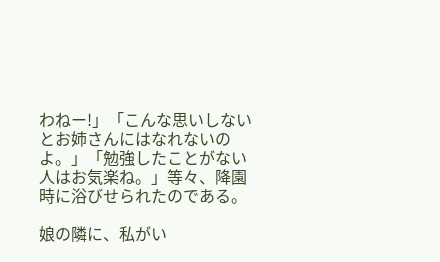わねー!」「こんな思いしないとお姉さんにはなれないのよ。」「勉強したことがない人はお気楽ね。」等々、降園時に浴びせられたのである。

娘の隣に、私がい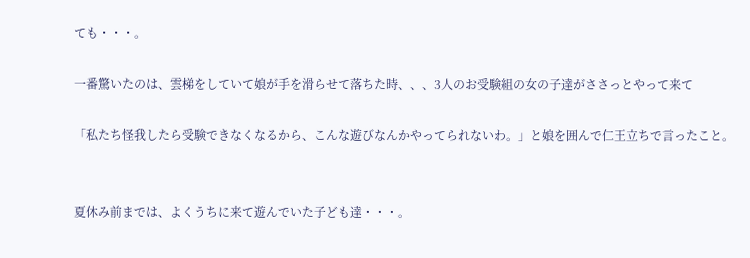ても・・・。

一番驚いたのは、雲梯をしていて娘が手を滑らせて落ちた時、、、3人のお受験組の女の子達がささっとやって来て

「私たち怪我したら受験できなくなるから、こんな遊びなんかやってられないわ。」と娘を囲んで仁王立ちで言ったこと。


夏休み前までは、よくうちに来て遊んでいた子ども達・・・。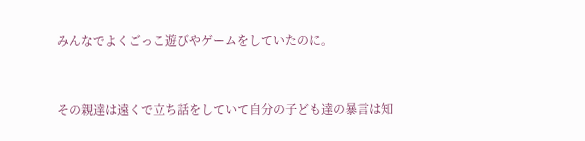みんなでよくごっこ遊びやゲームをしていたのに。


その親達は遠くで立ち話をしていて自分の子ども達の暴言は知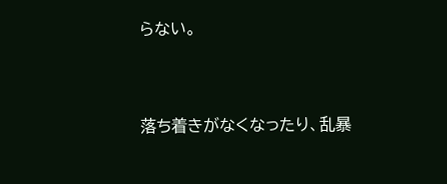らない。



落ち着きがなくなったり、乱暴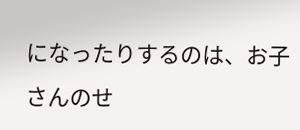になったりするのは、お子さんのせ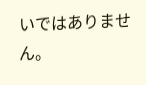いではありません。